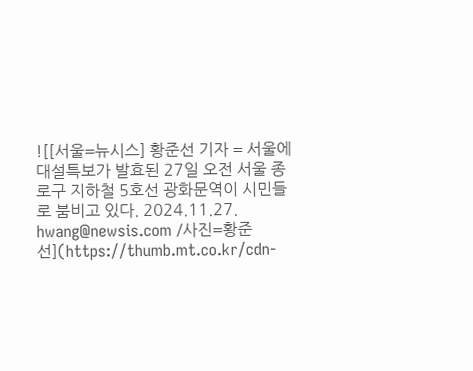![[서울=뉴시스] 황준선 기자 = 서울에 대설특보가 발효된 27일 오전 서울 종로구 지하철 5호선 광화문역이 시민들로 붐비고 있다. 2024.11.27. hwang@newsis.com /사진=황준선](https://thumb.mt.co.kr/cdn-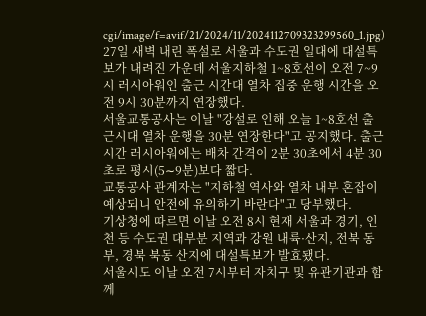cgi/image/f=avif/21/2024/11/2024112709323299560_1.jpg)
27일 새벽 내린 폭설로 서울과 수도권 일대에 대설특보가 내려진 가운데 서울지하철 1~8호선이 오전 7~9시 러시아워인 출근 시간대 열차 집중 운행 시간을 오전 9시 30분까지 연장했다.
서울교통공사는 이날 "강설로 인해 오늘 1~8호선 출근시대 열차 운행을 30분 연장한다"고 공지했다. 출근 시간 러시아워에는 배차 간격이 2분 30초에서 4분 30초로 평시(5∼9분)보다 짧다.
교통공사 관계자는 "지하철 역사와 열차 내부 혼잡이 예상되니 안전에 유의하기 바란다"고 당부했다.
기상청에 따르면 이날 오전 8시 현재 서울과 경기, 인천 등 수도권 대부분 지역과 강원 내륙·산지, 전북 동부, 경북 북동 산지에 대설특보가 발효됐다.
서울시도 이날 오전 7시부터 자치구 및 유관기관과 함께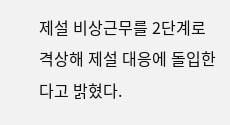제설 비상근무를 2단계로 격상해 제설 대응에 돌입한다고 밝혔다.